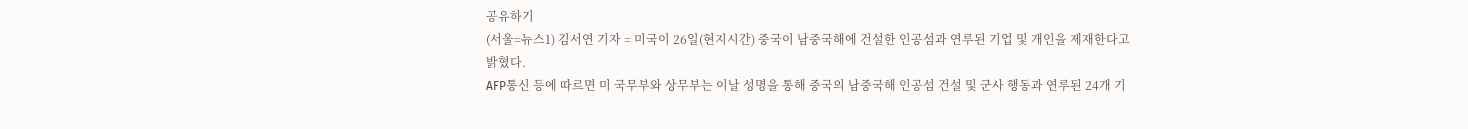공유하기
(서울=뉴스1) 김서연 기자 = 미국이 26일(현지시간) 중국이 남중국해에 건설한 인공섬과 연루된 기업 및 개인을 제재한다고 밝혔다.
AFP통신 등에 따르면 미 국무부와 상무부는 이날 성명을 통해 중국의 남중국해 인공섬 건설 및 군사 행동과 연루된 24개 기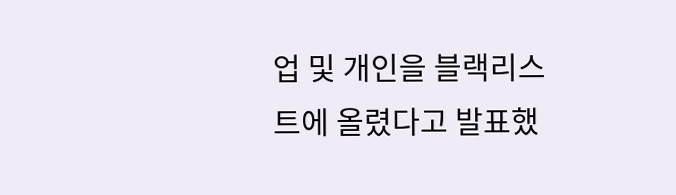업 및 개인을 블랙리스트에 올렸다고 발표했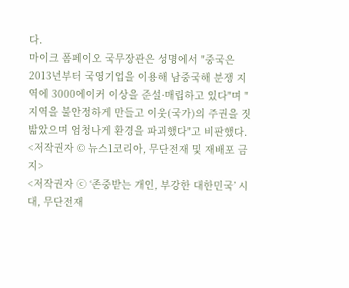다.
마이크 폼페이오 국무장관은 성명에서 "중국은 2013년부터 국영기업을 이용해 남중국해 분쟁 지역에 3000에이커 이상을 준설·매립하고 있다"며 "지역을 불안정하게 만들고 이웃(국가)의 주권을 짓밟았으며 엄청나게 환경을 파괴했다"고 비판했다.
<저작권자 © 뉴스1코리아, 무단전재 및 재배포 금지>
<저작권자 ⓒ ‘존중받는 개인, 부강한 대한민국’ 시대, 무단전재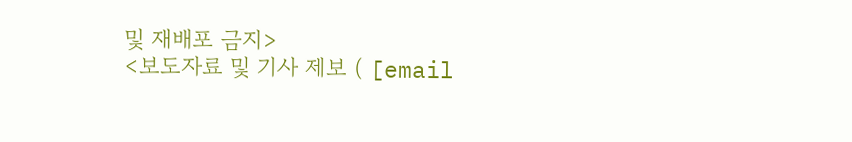및 재배포 금지>
<보도자료 및 기사 제보 ( [email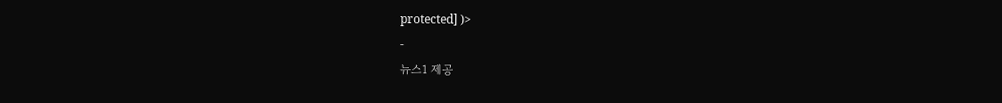protected] )>
-
뉴스1 제공